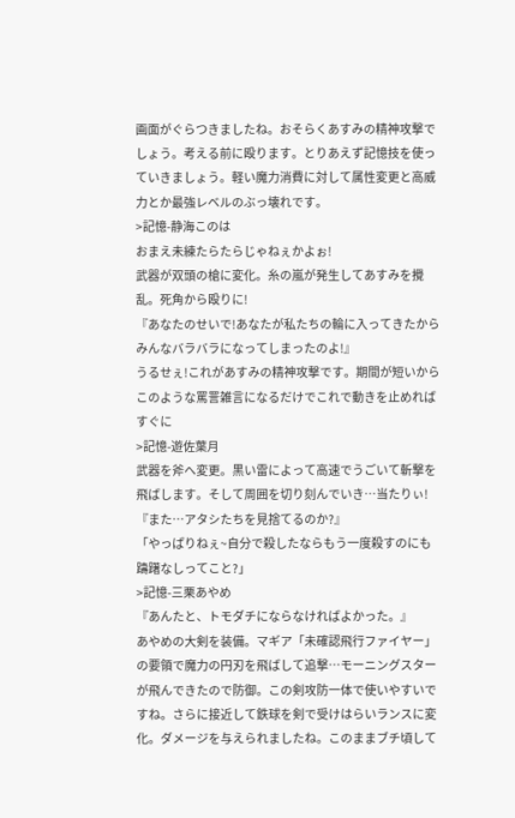画面がぐらつきましたね。おそらくあすみの精神攻撃でしょう。考える前に殴ります。とりあえず記憶技を使っていきましょう。軽い魔力消費に対して属性変更と高威力とか最強レベルのぶっ壊れです。
>記憶-静海このは
おまえ未練たらたらじゃねぇかよぉ!
武器が双頭の槍に変化。糸の嵐が発生してあすみを攪乱。死角から殴りに!
『あなたのせいで!あなたが私たちの輪に入ってきたからみんなバラバラになってしまったのよ!』
うるせぇ!これがあすみの精神攻撃です。期間が短いからこのような罵詈雑言になるだけでこれで動きを止めればすぐに
>記憶-遊佐葉月
武器を斧へ変更。黒い雷によって高速でうごいて斬撃を飛ばします。そして周囲を切り刻んでいき…当たりぃ!
『また…アタシたちを見捨てるのか?』
「やっぱりねぇ~自分で殺したならもう一度殺すのにも躊躇なしってこと?」
>記憶-三栗あやめ
『あんたと、トモダチにならなければよかった。』
あやめの大剣を装備。マギア「未確認飛行ファイヤー」の要領で魔力の円刃を飛ばして追撃…モーニングスターが飛んできたので防御。この剣攻防一体で使いやすいですね。さらに接近して鉄球を剣で受けはらいランスに変化。ダメージを与えられましたね。このままブチ頃して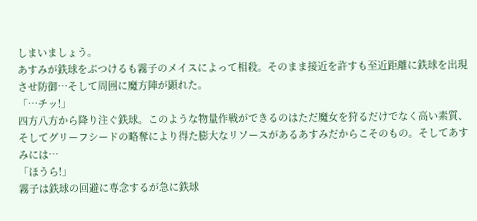しまいましょう。
あすみが鉄球をぶつけるも霧子のメイスによって相殺。そのまま接近を許すも至近距離に鉄球を出現させ防御…そして周囲に魔方陣が顕れた。
「…チッ!」
四方八方から降り注ぐ鉄球。このような物量作戦ができるのはただ魔女を狩るだけでなく高い素質、そしてグリーフシードの略奪により得た膨大なリソースがあるあすみだからこそのもの。そしてあすみには…
「ほうら!」
霧子は鉄球の回避に専念するが急に鉄球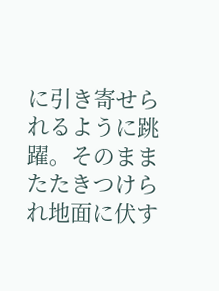に引き寄せられるように跳躍。そのままたたきつけられ地面に伏す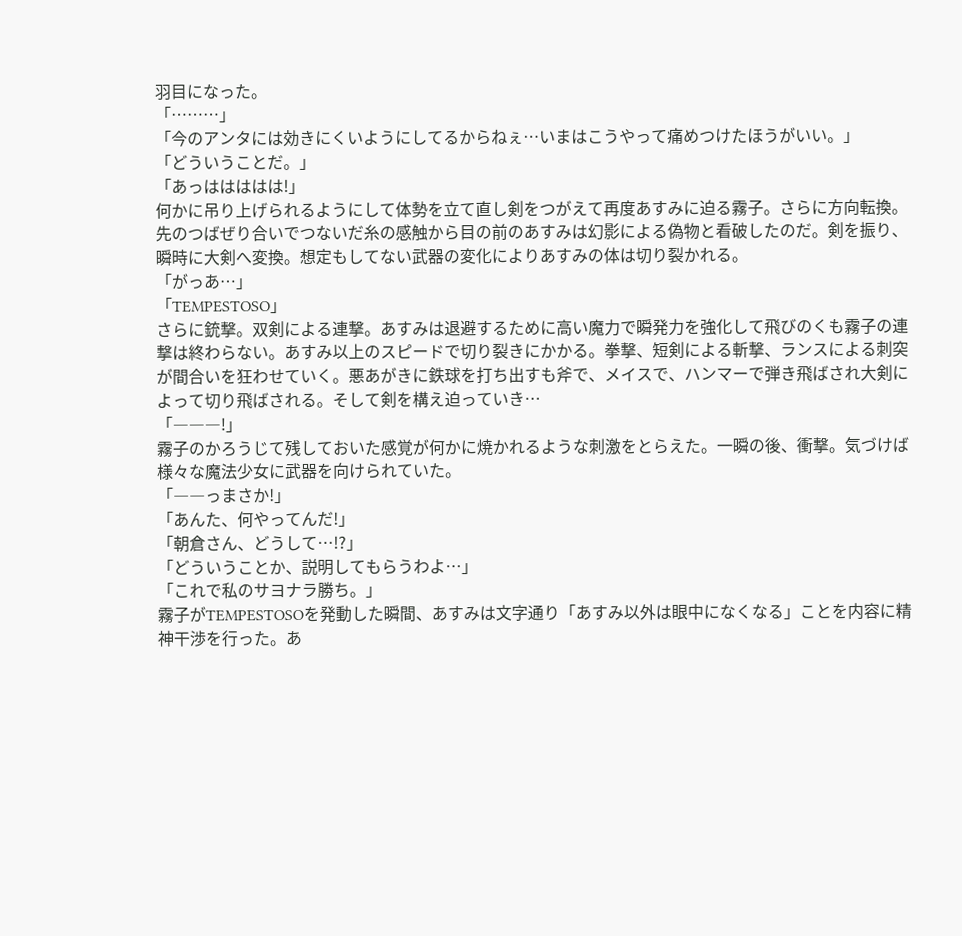羽目になった。
「………」
「今のアンタには効きにくいようにしてるからねぇ…いまはこうやって痛めつけたほうがいい。」
「どういうことだ。」
「あっははははは!」
何かに吊り上げられるようにして体勢を立て直し剣をつがえて再度あすみに迫る霧子。さらに方向転換。先のつばぜり合いでつないだ糸の感触から目の前のあすみは幻影による偽物と看破したのだ。剣を振り、瞬時に大剣へ変換。想定もしてない武器の変化によりあすみの体は切り裂かれる。
「がっあ…」
「TEMPESTOSO」
さらに銃撃。双剣による連撃。あすみは退避するために高い魔力で瞬発力を強化して飛びのくも霧子の連撃は終わらない。あすみ以上のスピードで切り裂きにかかる。拳撃、短剣による斬撃、ランスによる刺突が間合いを狂わせていく。悪あがきに鉄球を打ち出すも斧で、メイスで、ハンマーで弾き飛ばされ大剣によって切り飛ばされる。そして剣を構え迫っていき…
「―――!」
霧子のかろうじて残しておいた感覚が何かに焼かれるような刺激をとらえた。一瞬の後、衝撃。気づけば様々な魔法少女に武器を向けられていた。
「――っまさか!」
「あんた、何やってんだ!」
「朝倉さん、どうして…!?」
「どういうことか、説明してもらうわよ…」
「これで私のサヨナラ勝ち。」
霧子がTEMPESTOSOを発動した瞬間、あすみは文字通り「あすみ以外は眼中になくなる」ことを内容に精神干渉を行った。あ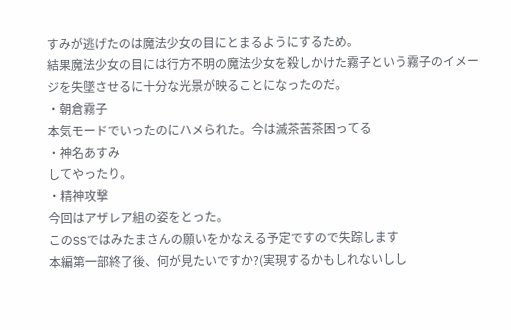すみが逃げたのは魔法少女の目にとまるようにするため。
結果魔法少女の目には行方不明の魔法少女を殺しかけた霧子という霧子のイメージを失墜させるに十分な光景が映ることになったのだ。
・朝倉霧子
本気モードでいったのにハメられた。今は滅茶苦茶困ってる
・神名あすみ
してやったり。
・精神攻撃
今回はアザレア組の姿をとった。
このSSではみたまさんの願いをかなえる予定ですので失踪します
本編第一部終了後、何が見たいですか?(実現するかもしれないしし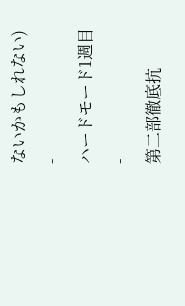ないかもしれない)
-
ハードモード1週目
-
第二部徹底抗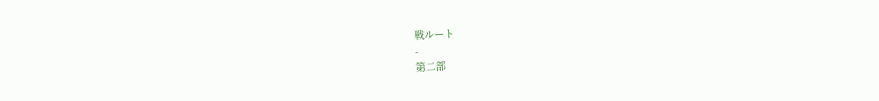戦ルート
-
第二部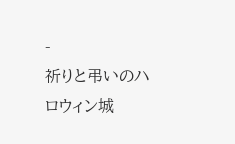-
祈りと弔いのハロウィン城